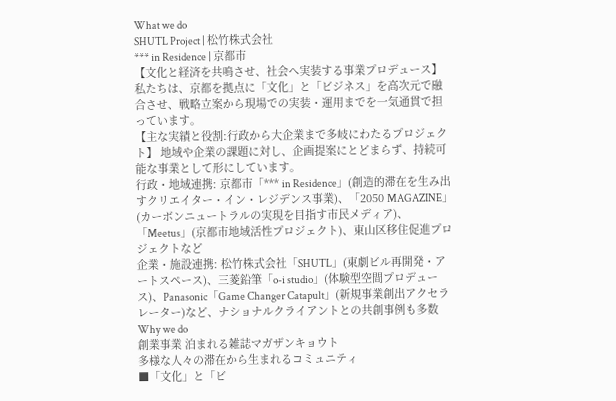What we do
SHUTL Project | 松竹株式会社
*** in Residence | 京都市
【文化と経済を共鳴させ、社会へ実装する事業プロデュース】
私たちは、京都を拠点に「文化」と「ビジネス」を高次元で融合させ、戦略立案から現場での実装・運用までを一気通貫で担っています。
【主な実績と役割:行政から大企業まで多岐にわたるプロジェクト】 地域や企業の課題に対し、企画提案にとどまらず、持続可能な事業として形にしています。
行政・地域連携: 京都市「*** in Residence」(創造的滞在を生み出すクリエイター・イン・レジデンス事業)、「2050 MAGAZINE」(カーボンニュートラルの実現を目指す市民メディア)、「Meetus」(京都市地域活性プロジェクト)、東山区移住促進プロジェクトなど
企業・施設連携: 松竹株式会社「SHUTL」(東劇ビル再開発・アートスペース)、三菱鉛筆「o-i studio」(体験型空間プロデュース)、Panasonic「Game Changer Catapult」(新規事業創出アクセラレーター)など、ナショナルクライアントとの共創事例も多数
Why we do
創業事業 泊まれる雑誌マガザンキョウト
多様な人々の滞在から生まれるコミュニティ
■「文化」と「ビ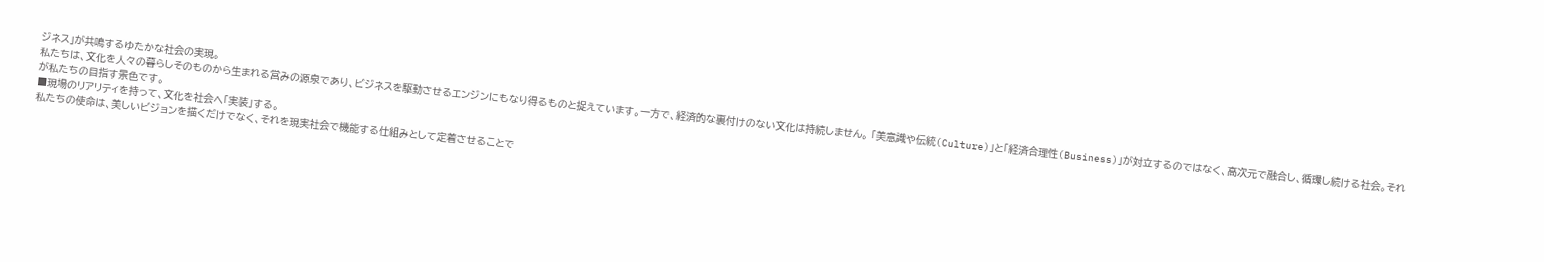ジネス」が共鳴するゆたかな社会の実現。
私たちは、文化を人々の暮らしそのものから生まれる営みの源泉であり、ビジネスを駆動させるエンジンにもなり得るものと捉えています。一方で、経済的な裏付けのない文化は持続しません。 「美意識や伝統(Culture)」と「経済合理性(Business)」が対立するのではなく、高次元で融合し、循環し続ける社会。それが私たちの目指す景色です。
■現場のリアリティを持って、文化を社会へ「実装」する。
私たちの使命は、美しいビジョンを描くだけでなく、それを現実社会で機能する仕組みとして定着させることで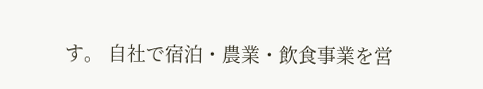す。 自社で宿泊・農業・飲食事業を営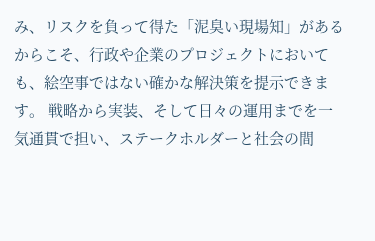み、リスクを負って得た「泥臭い現場知」があるからこそ、行政や企業のプロジェクトにおいても、絵空事ではない確かな解決策を提示できます。 戦略から実装、そして日々の運用までを一気通貫で担い、ステークホルダーと社会の間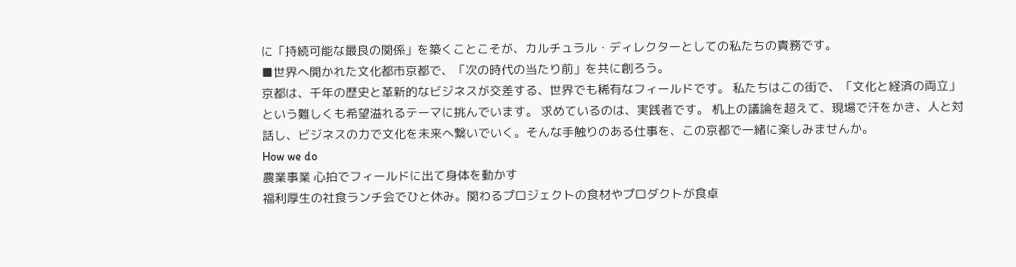に「持続可能な最良の関係」を築くことこそが、カルチュラル・ディレクターとしての私たちの責務です。
■世界へ開かれた文化都市京都で、「次の時代の当たり前」を共に創ろう。
京都は、千年の歴史と革新的なビジネスが交差する、世界でも稀有なフィールドです。 私たちはこの街で、「文化と経済の両立」という難しくも希望溢れるテーマに挑んでいます。 求めているのは、実践者です。 机上の議論を超えて、現場で汗をかき、人と対話し、ビジネスの力で文化を未来へ繋いでいく。そんな手触りのある仕事を、この京都で一緒に楽しみませんか。
How we do
農業事業 心拍でフィールドに出て身体を動かす
福利厚生の社食ランチ会でひと休み。関わるプロジェクトの食材やプロダクトが食卓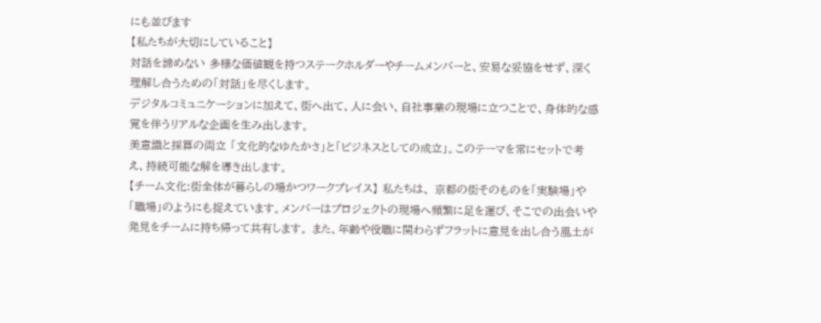にも並びます
【私たちが大切にしていること】
対話を諦めない 多様な価値観を持つステークホルダーやチームメンバーと、安易な妥協をせず、深く理解し合うための「対話」を尽くします。
デジタルコミュニケーションに加えて、街へ出て、人に会い、自社事業の現場に立つことで、身体的な感覚を伴うリアルな企画を生み出します。
美意識と採算の両立 「文化的なゆたかさ」と「ビジネスとしての成立」。このテーマを常にセットで考え、持続可能な解を導き出します。
【チーム文化:街全体が暮らしの場かつワークプレイス】 私たちは、 京都の街そのものを「実験場」や「職場」のようにも捉えています。メンバーはプロジェクトの現場へ頻繁に足を運び、そこでの出会いや発見をチームに持ち帰って共有します。 また、年齢や役職に関わらずフラットに意見を出し合う風土が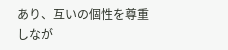あり、互いの個性を尊重しなが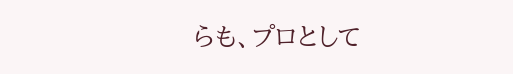らも、プロとして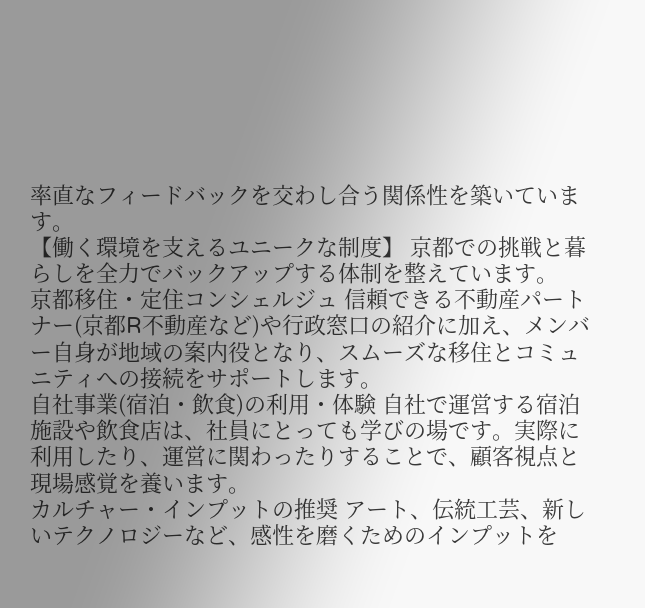率直なフィードバックを交わし合う関係性を築いています。
【働く環境を支えるユニークな制度】 京都での挑戦と暮らしを全力でバックアップする体制を整えています。
京都移住・定住コンシェルジュ 信頼できる不動産パートナー(京都R不動産など)や行政窓口の紹介に加え、メンバー自身が地域の案内役となり、スムーズな移住とコミュニティへの接続をサポートします。
自社事業(宿泊・飲食)の利用・体験 自社で運営する宿泊施設や飲食店は、社員にとっても学びの場です。実際に利用したり、運営に関わったりすることで、顧客視点と現場感覚を養います。
カルチャー・インプットの推奨 アート、伝統工芸、新しいテクノロジーなど、感性を磨くためのインプットを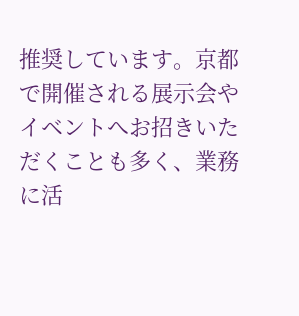推奨しています。京都で開催される展示会やイベントへお招きいただくことも多く、業務に活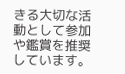きる大切な活動として参加や鑑賞を推奨しています。